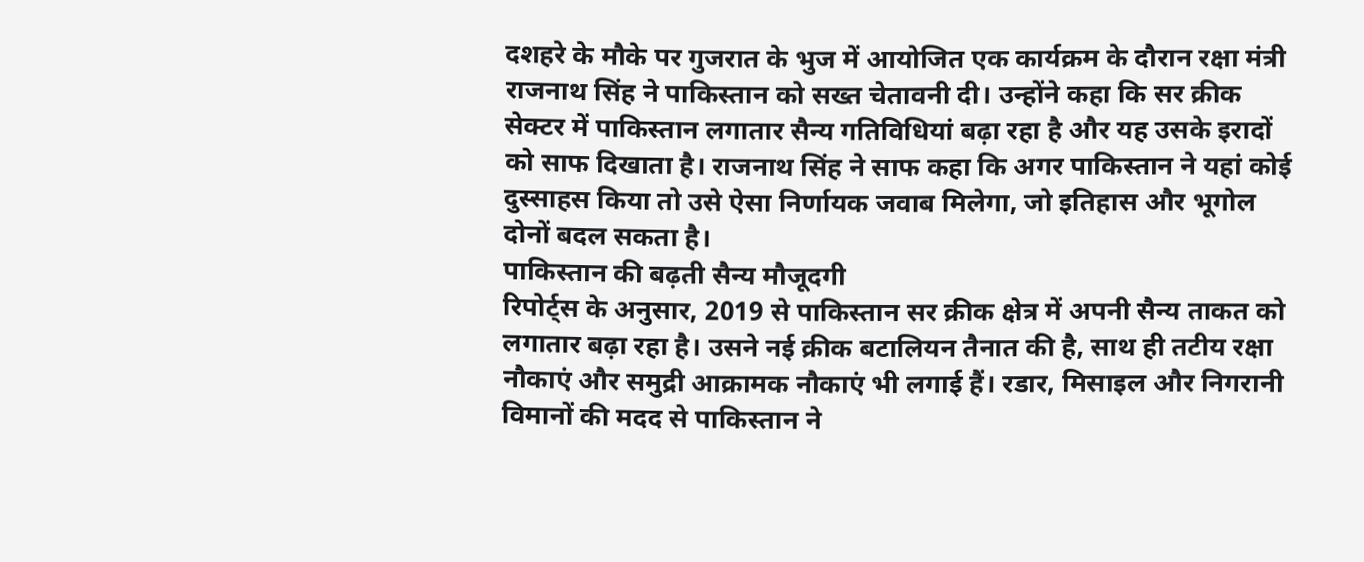दशहरे के मौके पर गुजरात के भुज में आयोजित एक कार्यक्रम के दौरान रक्षा मंत्री राजनाथ सिंह ने पाकिस्तान को सख्त चेतावनी दी। उन्होंने कहा कि सर क्रीक सेक्टर में पाकिस्तान लगातार सैन्य गतिविधियां बढ़ा रहा है और यह उसके इरादों को साफ दिखाता है। राजनाथ सिंह ने साफ कहा कि अगर पाकिस्तान ने यहां कोई दुस्साहस किया तो उसे ऐसा निर्णायक जवाब मिलेगा, जो इतिहास और भूगोल दोनों बदल सकता है।
पाकिस्तान की बढ़ती सैन्य मौजूदगी
रिपोर्ट्स के अनुसार, 2019 से पाकिस्तान सर क्रीक क्षेत्र में अपनी सैन्य ताकत को लगातार बढ़ा रहा है। उसने नई क्रीक बटालियन तैनात की है, साथ ही तटीय रक्षा नौकाएं और समुद्री आक्रामक नौकाएं भी लगाई हैं। रडार, मिसाइल और निगरानी विमानों की मदद से पाकिस्तान ने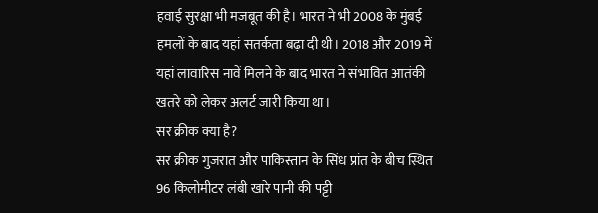हवाई सुरक्षा भी मजबूत की है। भारत ने भी 2008 के मुंबई हमलों के बाद यहां सतर्कता बढ़ा दी थी। 2018 और 2019 में यहां लावारिस नावें मिलने के बाद भारत ने संभावित आतंकी खतरे को लेकर अलर्ट जारी किया था।
सर क्रीक क्या है?
सर क्रीक गुजरात और पाकिस्तान के सिंध प्रांत के बीच स्थित 96 किलोमीटर लंबी खारे पानी की पट्टी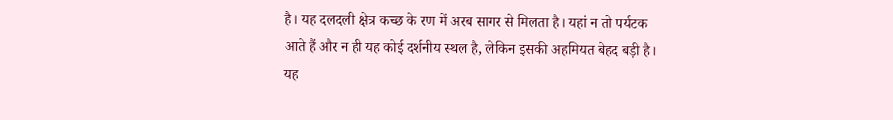है। यह दलदली क्षेत्र कच्छ के रण में अरब सागर से मिलता है। यहां न तो पर्यटक आते हैं और न ही यह कोई दर्शनीय स्थल है, लेकिन इसकी अहमियत बेहद बड़ी है। यह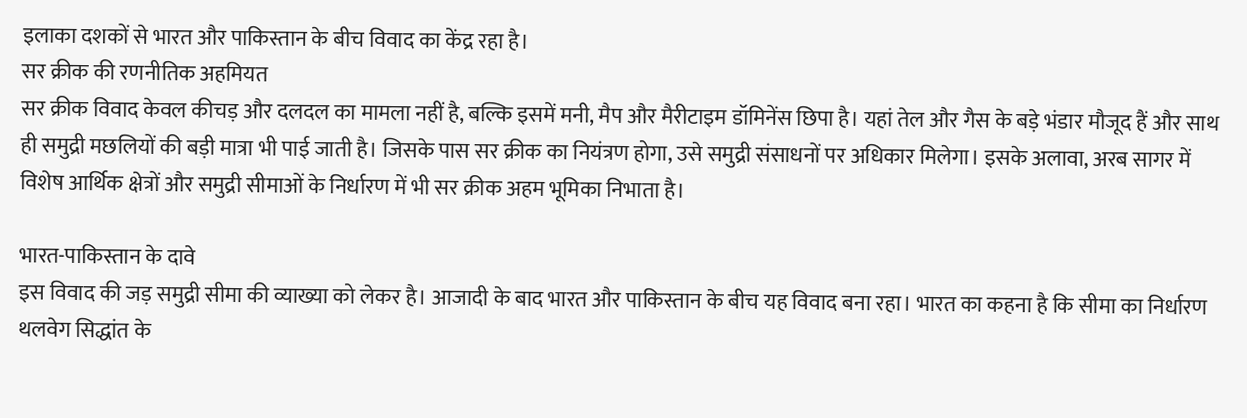इलाका दशकों से भारत और पाकिस्तान के बीच विवाद का केंद्र रहा है।
सर क्रीक की रणनीतिक अहमियत
सर क्रीक विवाद केवल कीचड़ और दलदल का मामला नहीं है, बल्कि इसमें मनी, मैप और मैरीटाइम डॉमिनेंस छिपा है। यहां तेल और गैस के बड़े भंडार मौजूद हैं और साथ ही समुद्री मछलियों की बड़ी मात्रा भी पाई जाती है। जिसके पास सर क्रीक का नियंत्रण होगा, उसे समुद्री संसाधनों पर अधिकार मिलेगा। इसके अलावा, अरब सागर में विशेष आर्थिक क्षेत्रों और समुद्री सीमाओं के निर्धारण में भी सर क्रीक अहम भूमिका निभाता है।

भारत-पाकिस्तान के दावे
इस विवाद की जड़ समुद्री सीमा की व्याख्या को लेकर है। आजादी के बाद भारत और पाकिस्तान के बीच यह विवाद बना रहा। भारत का कहना है कि सीमा का निर्धारण थलवेग सिद्धांत के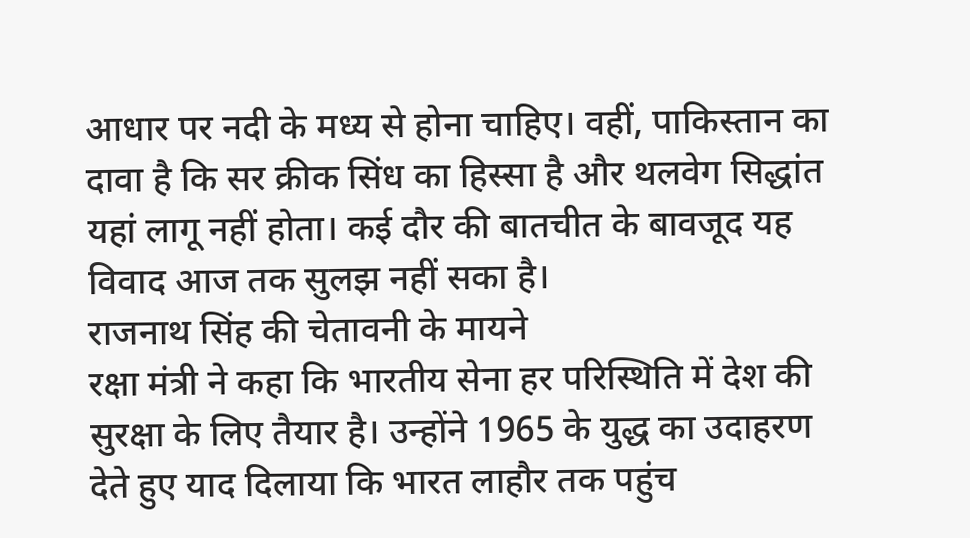आधार पर नदी के मध्य से होना चाहिए। वहीं, पाकिस्तान का दावा है कि सर क्रीक सिंध का हिस्सा है और थलवेग सिद्धांत यहां लागू नहीं होता। कई दौर की बातचीत के बावजूद यह विवाद आज तक सुलझ नहीं सका है।
राजनाथ सिंह की चेतावनी के मायने
रक्षा मंत्री ने कहा कि भारतीय सेना हर परिस्थिति में देश की सुरक्षा के लिए तैयार है। उन्होंने 1965 के युद्ध का उदाहरण देते हुए याद दिलाया कि भारत लाहौर तक पहुंच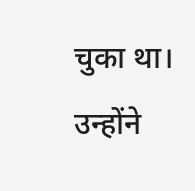चुका था। उन्होंने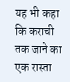यह भी कहा कि कराची तक जाने का एक रास्ता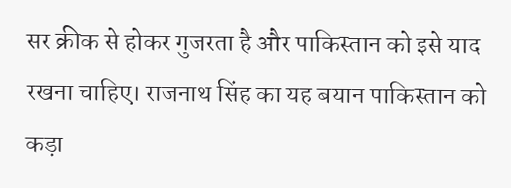सर क्रीक से होकर गुजरता है और पाकिस्तान को इसे याद रखना चाहिए। राजनाथ सिंह का यह बयान पाकिस्तान को कड़ा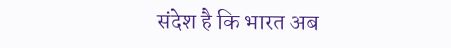संदेश है कि भारत अब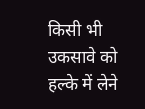किसी भी उकसावे को हल्के में लेने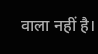वाला नहीं है।